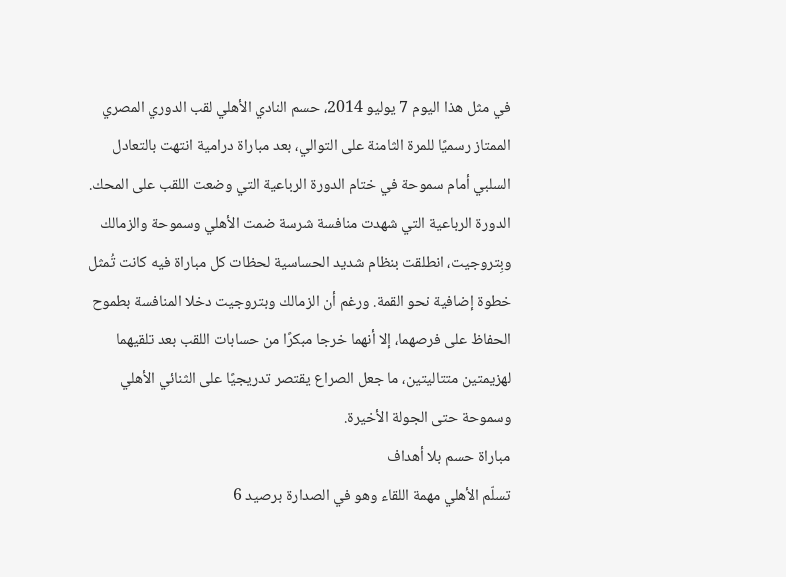في مثل هذا اليوم 7 يوليو 2014، حسم النادي الأهلي لقب الدوري المصري الممتاز رسميًا للمرة الثامنة على التوالي، بعد مباراة درامية انتهت بالتعادل السلبي أمام سموحة في ختام الدورة الرباعية التي وضعت اللقب على المحك.
الدورة الرباعية التي شهدت منافسة شرسة ضمت الأهلي وسموحة والزمالك وبِتروجيت، انطلقت بنظام شديد الحساسية لحظات كل مباراة فيه كانت تُمثل خطوة إضافية نحو القمة. ورغم أن الزمالك وبتروجيت دخلا المنافسة بطموح الحفاظ على فرصهما، إلا أنهما خرجا مبكرًا من حسابات اللقب بعد تلقيهما لهزيمتين متتاليتين، ما جعل الصراع يقتصر تدريجيًا على الثنائي الأهلي وسموحة حتى الجولة الأخيرة.
مباراة حسم بلا أهداف
تسلّم الأهلي مهمة اللقاء وهو في الصدارة برصيد 6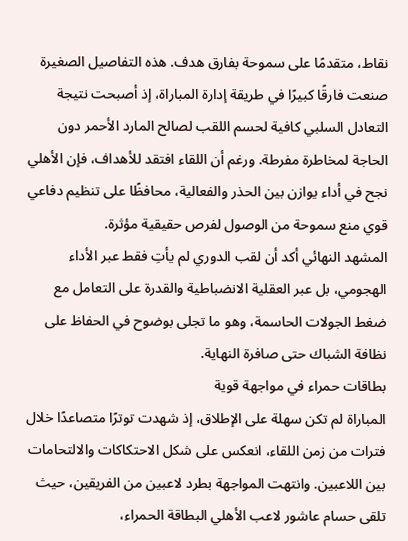نقاط، متقدمًا على سموحة بفارق هدف. هذه التفاصيل الصغيرة صنعت فارقًا كبيرًا في طريقة إدارة المباراة، إذ أصبحت نتيجة التعادل السلبي كافية لحسم اللقب لصالح المارد الأحمر دون الحاجة لمخاطرة مفرطة. ورغم أن اللقاء افتقد للأهداف، فإن الأهلي نجح في أداء يوازن بين الحذر والفعالية، محافظًا على تنظيم دفاعي قوي منع سموحة من الوصول لفرص حقيقية مؤثرة.
المشهد النهائي أكد أن لقب الدوري لم يأتِ فقط عبر الأداء الهجومي، بل عبر العقلية الانضباطية والقدرة على التعامل مع ضغط الجولات الحاسمة، وهو ما تجلى بوضوح في الحفاظ على نظافة الشباك حتى صافرة النهاية.
بطاقات حمراء في مواجهة قوية
المباراة لم تكن سهلة على الإطلاق، إذ شهدت توترًا متصاعدًا خلال فترات من زمن اللقاء، انعكس على شكل الاحتكاكات والالتحامات بين اللاعبين. وانتهت المواجهة بطرد لاعبين من الفريقين، حيث تلقى حسام عاشور لاعب الأهلي البطاقة الحمراء،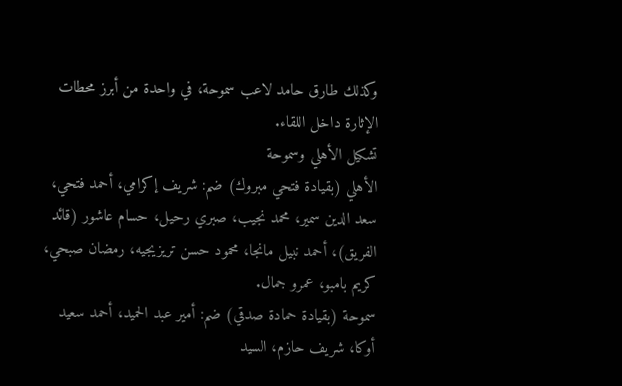وكذلك طارق حامد لاعب سموحة، في واحدة من أبرز محطات الإثارة داخل اللقاء.
تشكيل الأهلي وسموحة
الأهلي (بقيادة فتحي مبروك) ضم: شريف إكرامي، أحمد فتحي، سعد الدين سمير، محمد نجيب، صبري رحيل، حسام عاشور (قائد الفريق)، أحمد نبيل مانجا، محمود حسن تريزيجيه، رمضان صبحي، كريم بامبو، عمرو جمال.
سموحة (بقيادة حمادة صدقي) ضم: أمير عبد الحميد، أحمد سعيد أوكا، شريف حازم، السيد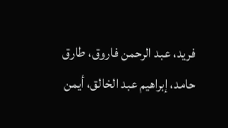فريد، عبد الرحمن فاروق، طارق حامد، إبراهيم عبد الخالق، أيمن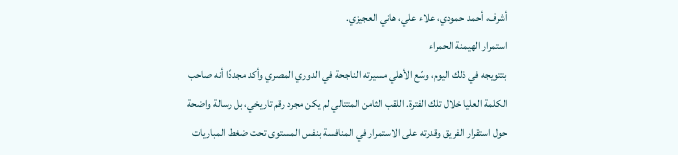أشرف، أحمد حمودي، علاء علي، هاني العجيزي.
استمرار الهيمنة الحمراء
بتتويجه في ذلك اليوم، وسّع الأهلي مسيرته الناجحة في الدوري المصري وأكد مجددًا أنه صاحب الكلمة العليا خلال تلك الفترة. اللقب الثامن المتتالي لم يكن مجرد رقم تاريخي، بل رسالة واضحة حول استقرار الفريق وقدرته على الاستمرار في المنافسة بنفس المستوى تحت ضغط المباريات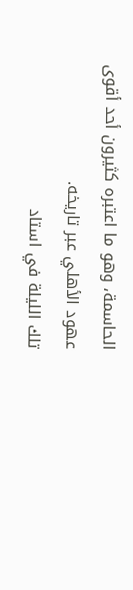الحاسمة، وهو ما اعتبره كثيرون أحد أقوى عهود الأهلي عبر تاريخه.
تلك الليلة في استاد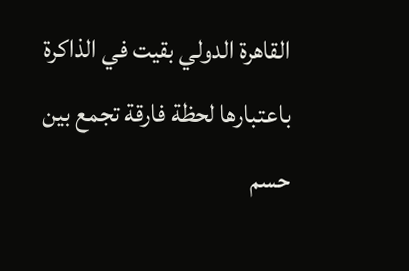القاهرة الدولي بقيت في الذاكرة باعتبارها لحظة فارقة تجمع بين حسم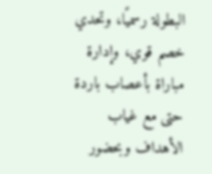البطولة رسميًا، وتحدي خصم قوي، وإدارة مباراة بأعصاب باردة حتى مع غياب الأهداف وبحضور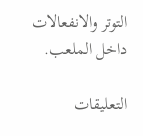التوتر والانفعالات داخل الملعب.

التعليقات